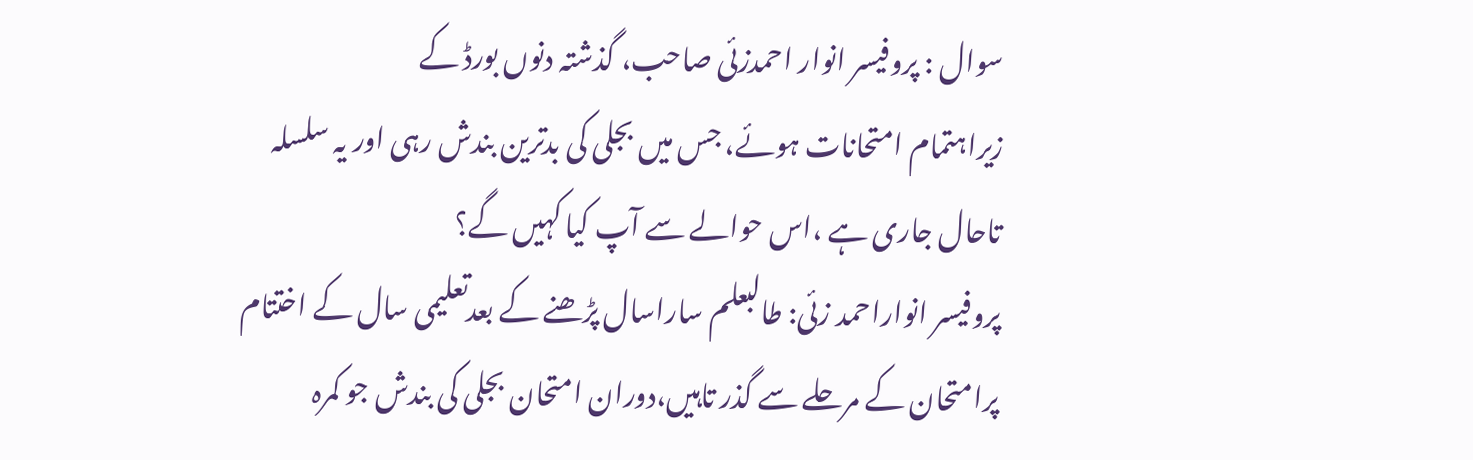سوال : پروفیسر انوار احمدزئی صاحب، گذشتہ دنوں بورڈ کے
زیراہتمام امتحانات ہوئے، جس میں بجلی کی بدترین بندش رہی اور یہ سلسلہ
تاحال جاری ہے ،اس حوالے سے آپ کیا کہیں گے؟
پروفیسر انواراحمد زئی: طالبعلم ساراسال پڑھنے کے بعدتعلیمی سال کے اختتام
پرامتحان کے مرحلے سے گذر تاہیں،دوران امتحان بجلی کی بندش جو کمرہ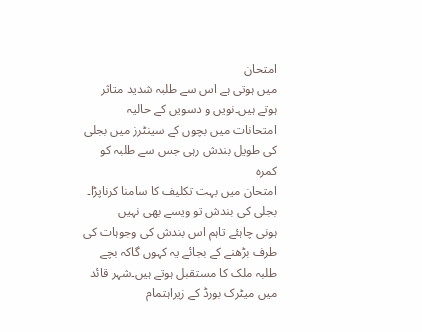امتحان
میں ہوتی ہے اس سے طلبہ شدید متاثر ہوتے ہیں۔نویں و دسویں کے حالیہ
امتحانات میں بچوں کے سینٹرز میں بجلی کی طویل بندش رہی جس سے طلبہ کو کمرہ
امتحان میں بہت تکلیف کا سامنا کرناپڑا۔ بجلی کی بندش تو ویسے بھی نہیں
ہونی چاہئے تاہم اس بندش کی وجوہات کی طرف بڑھنے کے بجائے یہ کہوں گاکہ بچے
طلبہ ملک کا مستقبل ہوتے ہیں۔شہر قائد میں میٹرک بورڈ کے زیراہتمام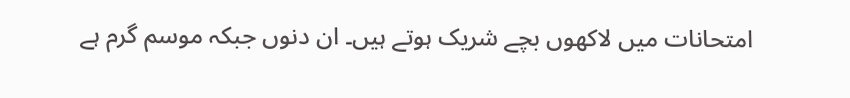امتحانات میں لاکھوں بچے شریک ہوتے ہیں۔ ان دنوں جبکہ موسم گرم ہے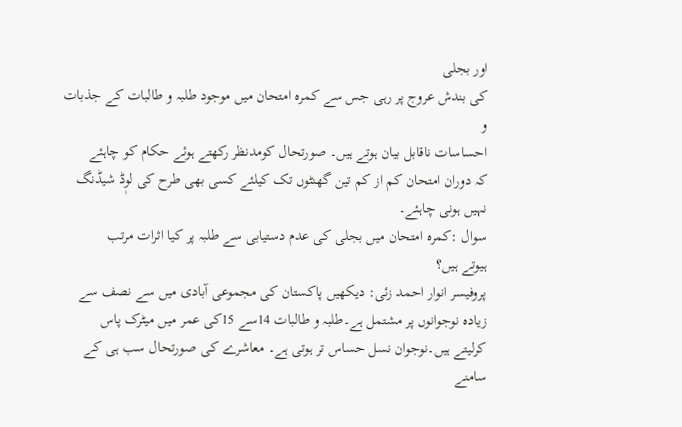اور بجلی
کی بندش عروج پر رہی جس سے کمرہ امتحان میں موجود طلبہ و طالبات کے جذبات و
احساسات ناقابل بیان ہوتے ہیں۔ صورتحال کومدنظر رکھتے ہوئے حکام کو چاہئے
کہ دوران امتحان کم از کم تین گھنٹوں تک کیلئے کسی بھی طرح کی لوٖڈ شیڈنگ
نہیں ہونی چاہئے۔
سوال :کمرہ امتحان میں بجلی کی عدم دستیابی سے طلبہ پر کیا اثرات مرتب
ہیوتے ہیں؟
پروفیسر انوار احمد زئی: دیکھیں پاکستان کی مجموعی آبادی میں سے نصف سے
زیادہ نوجوانوں پر مشتمل ہے۔طلبہ و طالبات 14سے 15کی عمر میں میٹرک پاس
کرلیتے ہیں۔نوجوان نسل حساس تر ہوتی ہے۔ معاشرے کی صورتحال سب ہی کے سامنے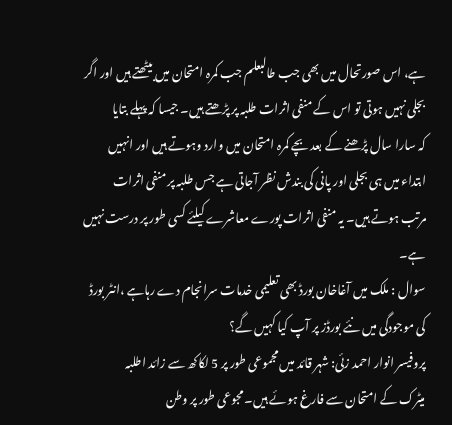ہے، اس صورتحال میں بھی جب طالبعلم جب کمرہ امتحان میں بیٹھتے ہیں اور اگر
بجلی نہیں ہوتی تو اس کے منفی اثرات طلبہ پر پڑھتے ہیں۔ جیسا کہ پہلے بتایا
کہ سارا سال پڑھنے کے بعد بچے کمرہ امتحان میں وارد وہوتے ہیں اور انہیں
ابتداء میں ہی بجلی اور پانی کی بندش نظر آجاتی ہے جس طلبہ پر منفی اثرات
مرتب ہوتے ہیں۔ یہ منفی اثرات پورے معاشرے کیلئے کسی طور پر درست نہیں ہے۔
سوال : ملک میں آغاخان بورڈ بھی تعلیمی خدمات سرانجام دے رہاہے ،انٹر بورڈ
کی موجودگی میں نئے بورڈز پر آپ کیا کہیں گے؟
پروفیسر انوار احمد زئی: شہر قائد میں مجموعی طور پر 5 لکاکھ سے زائد اطلبہ
میٹرک کے امتحان سے فارغ ہوئے ہیں۔ مجوعی طور پر وطن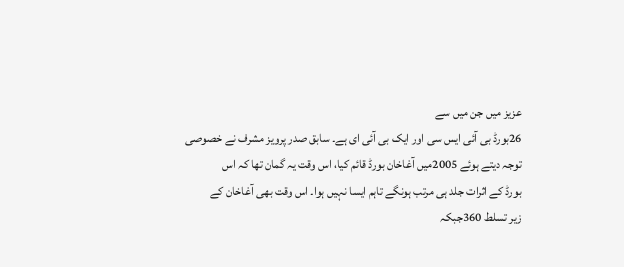عزیز میں جن میں سے
26بورڈ بی آئی ایس سی اور ایک بی آئی ای ہے۔ سابق صدر پرویز مشرف نے خصوصی
توجہ دیتے ہوئے 2005میں آغاخان بورڈ قائم کیا، اس وقت یہ گمان تھا کہ اس
بورڈ کے اثرات جلد ہی مرتب ہونگے تاہم ایسا نہیں ہوا۔ اس وقت بھی آغاخان کے
زیر تسلط 360جبکہ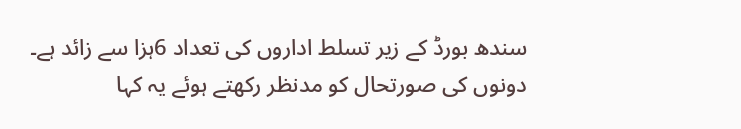سندھ بورڈ کے زیر تسلط اداروں کی تعداد 6ہزا سے زائد ہے۔
دونوں کی صورتحال کو مدنظر رکھتے ہوئے یہ کہا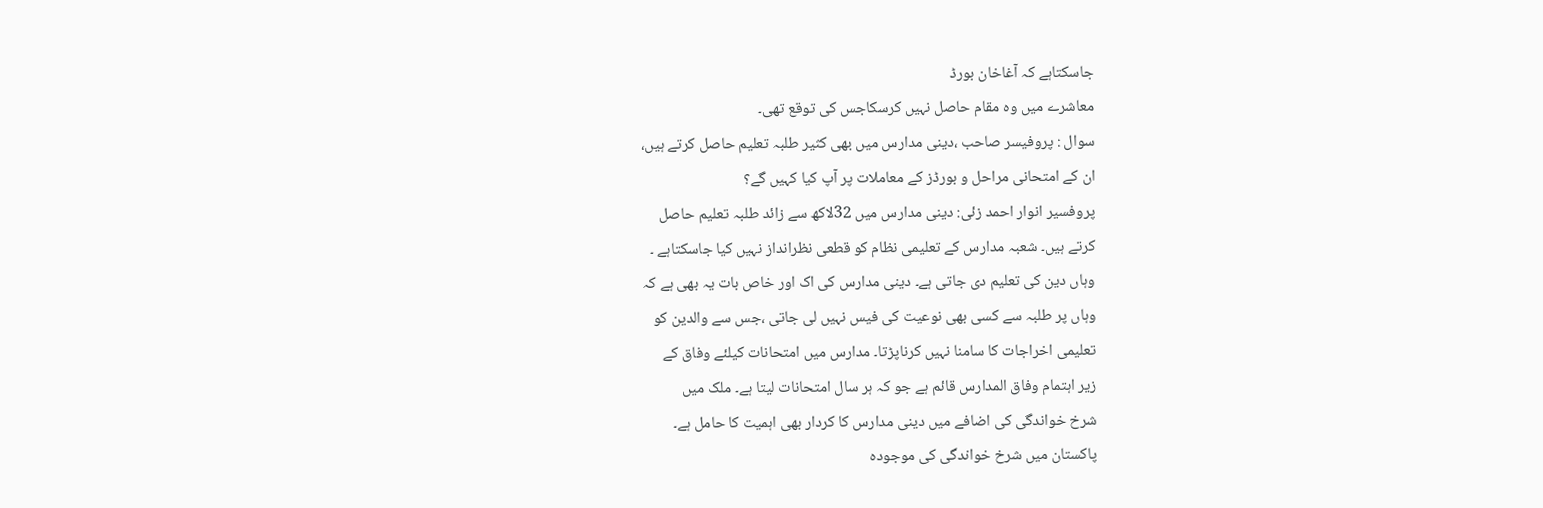جاسکتاہے کہ آغاخان بورڈ
معاشرے میں وہ مقام حاصل نہیں کرسکاجس کی توقع تھی۔
سوال : پروفیسر صاحب ،دینی مدارس میں بھی کثیر طلبہ تعلیم حاصل کرتے ہیں،
ان کے امتحانی مراحل و بورڈز کے معاملات پر آپ کیا کہیں گے؟
پروفسیر انوار احمد زئی: دینی مدارس میں 32لاکھ سے زائد طلبہ تعلیم حاصل
کرتے ہیں۔ شعبہ مدارس کے تعلیمی نظام کو قطعی نظرانداز نہیں کیا جاسکتاہے ۔
وہاں دین کی تعلیم دی جاتی ہے۔ دینی مدارس کی اک اور خاص بات یہ بھی ہے کہ
وہاں پر طلبہ سے کسی بھی نوعیت کی فیس نہیں لی جاتی ،جس سے والدین کو
تعلیمی اخراجات کا سامنا نہیں کرناپڑتا۔ مدارس میں امتحانات کیلئے وفاق کے
زیر اہتمام وفاق المدارس قائم ہے جو کہ ہر سال امتحانات لیتا ہے۔ ملک میں
شرخ خواندگی کی اضافے میں دینی مدارس کا کردار بھی اہمیت کا حامل ہے۔
پاکستان میں شرخ خواندگی کی موجودہ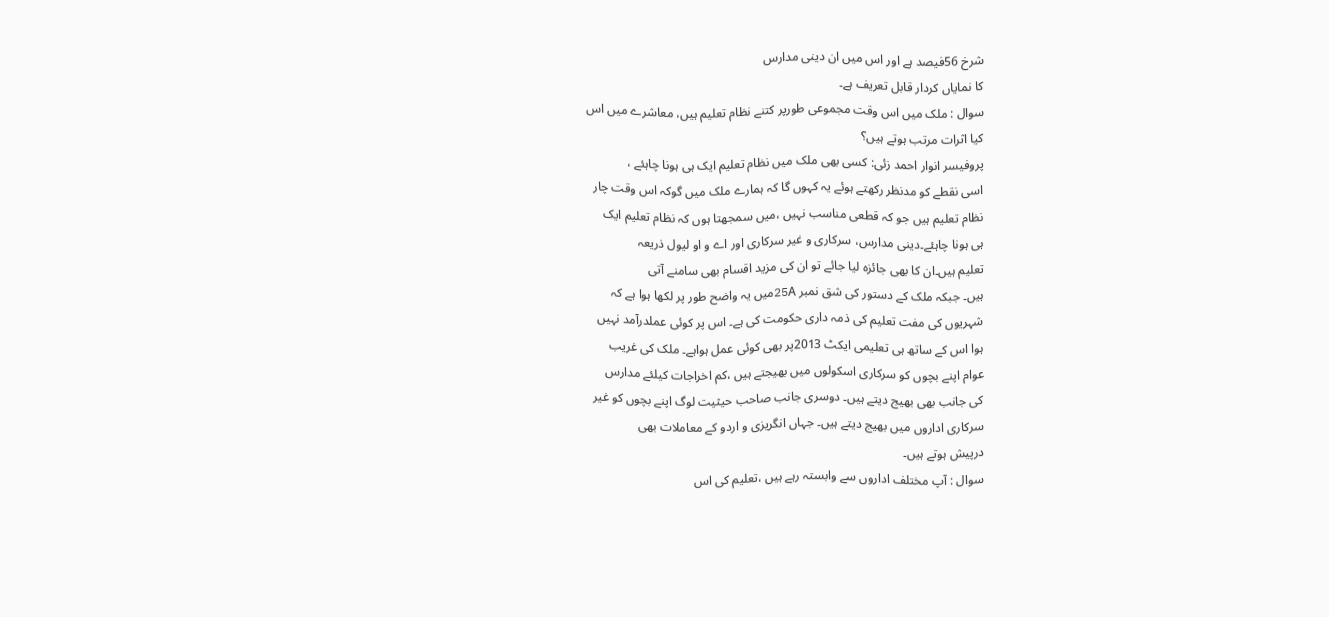شرخ 56فیصد ہے اور اس میں ان دینی مدارس
کا نمایاں کردار قابل تعریف ہے۔
سوال : ملک میں اس وقت مجموعی طورپر کتنے نظام تعلیم ہیں، معاشرے میں اس
کیا اثرات مرتب ہوتے ہیں؟
پروفیسر انوار احمد زئی: کسی بھی ملک میں نظام تعلیم ایک ہی ہونا چاہئے ،
اسی نقطے کو مدنظر رکھتے ہوئے یہ کہوں گا کہ ہمارے ملک میں گوکہ اس وقت چار
نظام تعلیم ہیں جو کہ قطعی مناسب نہیں ،میں سمجھتا ہوں کہ نظام تعلیم ایک
ہی ہونا چاہئے۔دینی مدارس، سرکاری و غیر سرکاری اور اے و او لیول ذریعہ
تعلیم ہیں۔ان کا بھی جائزہ لیا جائے تو ان کی مزید اقسام بھی سامنے آتی
ہیں۔ جبکہ ملک کے دستور کی شق نمبر 25Aمیں یہ واضح طور پر لکھا ہوا ہے کہ
شہریوں کی مفت تعلیم کی ذمہ داری حکومت کی ہے۔ اس پر کوئی عملدرآمد نہیں
ہوا اس کے ساتھ ہی تعلیمی ایکٹ 2013پر بھی کوئی عمل ہواہے۔ ملک کی غریب
عوام اپنے بچوں کو سرکاری اسکولوں میں بھیجتے ہیں ،کم اخراجات کیلئے مدارس
کی جانب بھی بھیج دیتے ہیں۔ دوسری جانب صاحب حیثیت لوگ اپنے بچوں کو غیر
سرکاری اداروں میں بھیج دیتے ہیں۔ جہاں انگریزی و اردو کے معاملات بھی
درپیش ہوتے ہیں۔
سوال : آپ مختلف اداروں سے وابستہ رہے ہیں ،تعلیم کی اس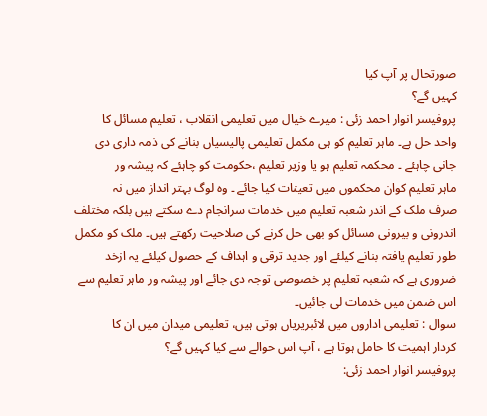صورتحال پر آپ کیا
کہیں گے؟
پروفیسر انوار احمد زئی : میرے خیال میں تعلیمی انقلاب ، تعلیم مسائل کا
واحد حل ہے۔ ماہر تعلیم کو ہی مکمل تعلیمی پالیسیاں بنانے کی ذمہ داری دی
جانی چاہئے ۔ محکمہ تعلیم ہو یا وزیر تعلیم ،حکومت کو چاہئے کہ پیشہ ور
ماہر تعلیم کوان محکموں میں تعینات کیا جائے ۔ وہ لوگ بہتر انداز میں نہ
صرف ملک کے اندر شعبہ تعلیم میں خدمات سرانجام دے سکتے ہیں بلکہ مختلف
اندرونی و بیرونی مسائل کو بھی حل کرنے کی صلاحیت رکھتے ہیں۔ ملک کو مکمل
طور تعلیم یافتہ بنانے کیلئے اور جدید ترقی و اہداف کے حصول کیلئے یہ ازخد
ضروری ہے کہ شعبہ تعلیم پر خصوصی توجہ دی جائے اور پیشہ ور ماہر تعلیم سے
اس ضمن میں خدمات لی جائیں۔
سوال : تعلیمی اداروں میں لائبریریاں ہوتی ہیں، تعلیمی میدان میں ان کا
کردار اہمیت کا حامل ہوتا ہے ، آپ اس حوالے سے کیا کہیں گے؟
پروفیسر انوار احمد زئی: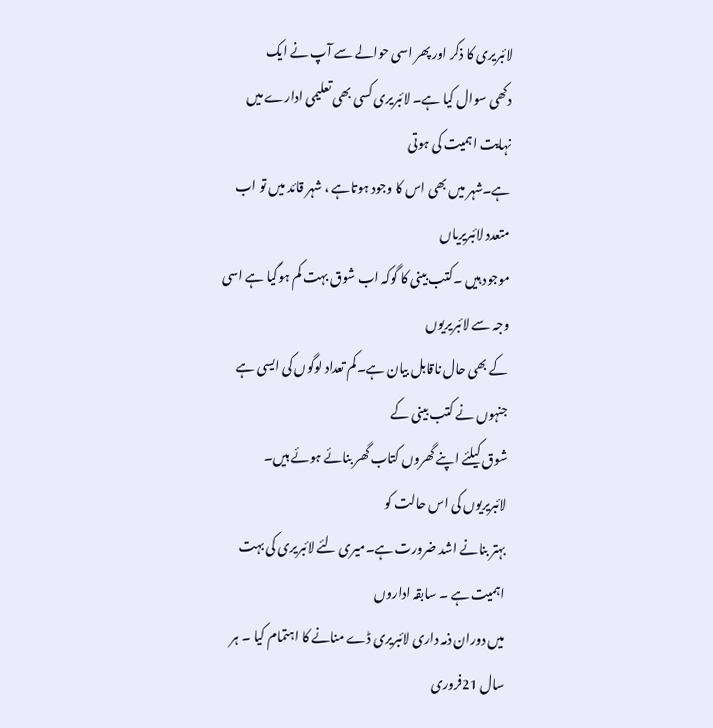لائبریری کا ذکر اور پھر اسی حوالے سے آپ نے ایک
دکھی سوال کیا ہے۔ لائبریری کسی بھی تعلیمی ادارے میں نہایت اہمیت کی ہوتی
ہے۔شہر میں بھی اس کا وجود ہوتاہے ، شہر قائد میں تو اب متعدد لائبریریاں
موجود ہیں ۔کتب بینی کا گوکہ اب شوق بہت کم ہوگیا ہے اسی وجہ سے لائبریریوں
کے بھی حال ناقابل بیان ہے۔کم تعداد لوگوں کی ایسی ہے جنہوں نے کتب بینی کے
شوق کیلئے اپنے گھروں کتاب گھر بنائے ہوئے ہیں۔ لائبریریوں کی اس حالت کو
بہتر بنانے اشد ضرورت ہے۔میری لئے لائبریری کی بہت اہمیت ہے ۔ سابقہ اداروں
میں دوران ذمہ داری لائبریری ڈے منانے کا اہتمام کیا ۔ ہر سال 21فروری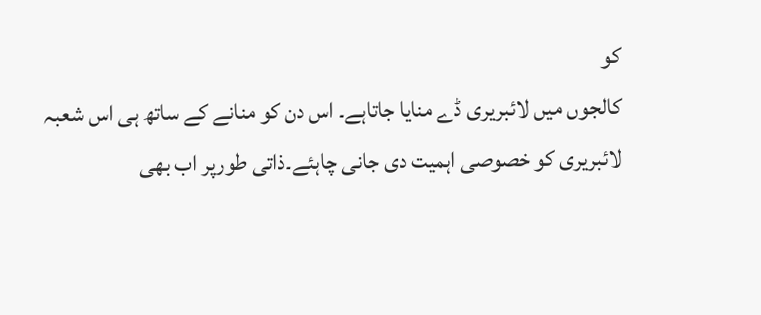کو
کالجوں میں لائبریری ڈے منایا جاتاہے۔ اس دن کو منانے کے ساتھ ہی اس شعبہ
لائبریری کو خصوصی اہمیت دی جانی چاہئے۔ذاتی طورپر اب بھی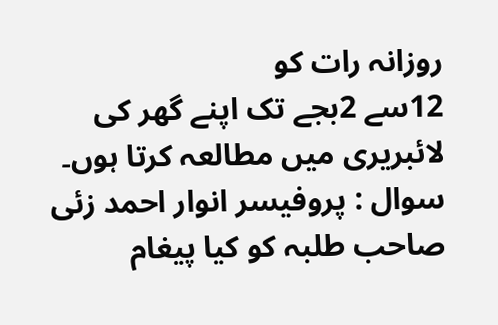روزانہ رات کو
12سے 2بجے تک اپنے گھر کی لائبریری میں مطالعہ کرتا ہوں۔
سوال : پروفیسر انوار احمد زئی صاحب طلبہ کو کیا پیغام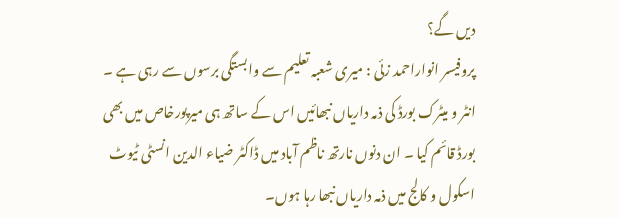دیں گے؟
پروفیسر انواراحمد زئی : میری شعبہ تعلیم سے وابستگی برسوں سے رہی ہے ۔
انٹر و میٹرک بورڈ کی ذمہ داریاں نبھائیں اس کے ساتھ ہی میرپورخاص میں بھی
بورڈ قائم کیا ۔ ان دنوں نارتھ ناظم آباد میں ڈاکٹر ضیاء الدین انسٹی ٹیوٹ
اسکول و کالج میں ذمہ داریاں نبھا رہا ہوں۔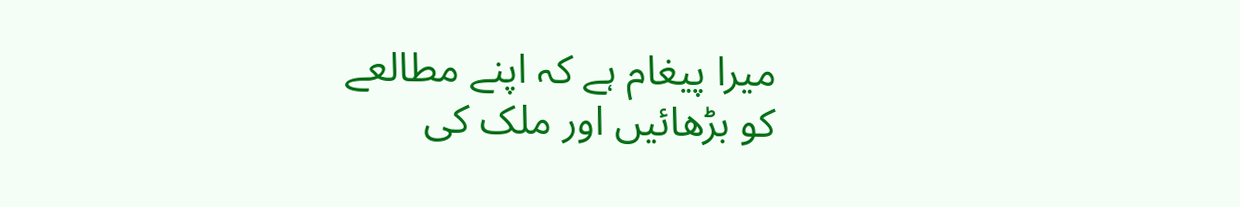میرا پیغام ہے کہ اپنے مطالعے
کو بڑھائیں اور ملک کی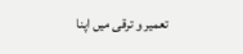تعمیر و ترقی میں اپنا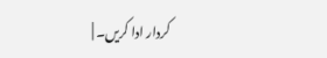کردار ادا کریں۔ |